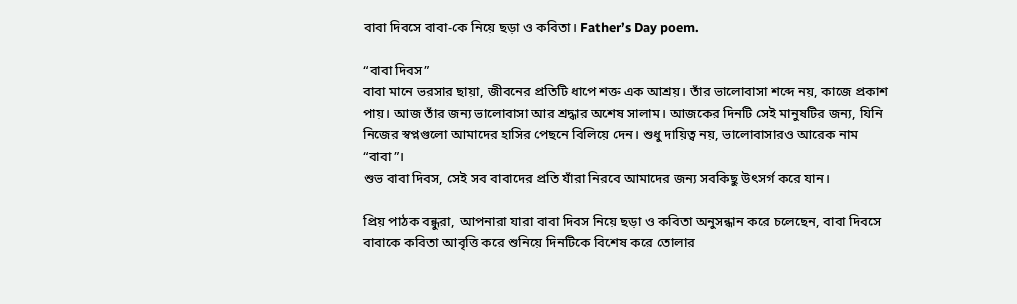বাবা দিবসে বাবা-কে নিয়ে ছড়া ও কবিতা। Father’s Day poem.

“বাবা দিবস”
বাবা মানে ভরসার ছায়া, জীবনের প্রতিটি ধাপে শক্ত এক আশ্রয়। তাঁর ভালোবাসা শব্দে নয়, কাজে প্রকাশ পায়। আজ তাঁর জন্য ভালোবাসা আর শ্রদ্ধার অশেষ সালাম। আজকের দিনটি সেই মানুষটির জন্য, যিনি নিজের স্বপ্নগুলো আমাদের হাসির পেছনে বিলিয়ে দেন। শুধু দায়িত্ব নয়, ভালোবাসারও আরেক নাম “বাবা”।
শুভ বাবা দিবস, সেই সব বাবাদের প্রতি যাঁরা নিরবে আমাদের জন্য সবকিছু উৎসর্গ করে যান।

প্রিয় পাঠক বন্ধুরা, আপনারা যারা বাবা দিবস নিয়ে ছড়া ও কবিতা অনুসন্ধান করে চলেছেন, বাবা দিবসে বাবাকে কবিতা আবৃত্তি করে শুনিয়ে দিনটিকে বিশেষ করে তোলার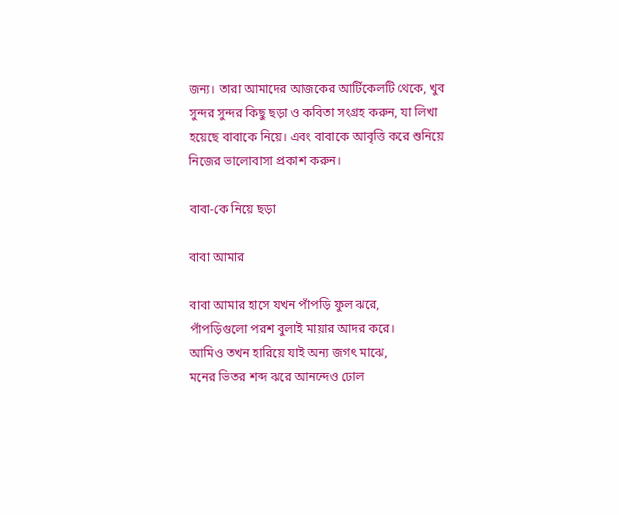জন্য। তারা আমাদের আজকের আর্টিকেলটি থেকে, খুব সুন্দর সুন্দর কিছু ছড়া ও কবিতা সংগ্রহ করুন, যা লিখা হয়েছে বাবাকে নিয়ে। এবং বাবাকে আবৃত্তি করে শুনিয়ে নিজের ভালোবাসা প্রকাশ করুন।

বাবা-কে নিয়ে ছড়া

বাবা আমার

বাবা আমার হাসে যখন পাঁপড়ি ফুল ঝরে,
পাঁপড়িগুলো পরশ বুলাই মায়ার আদর করে।
আমিও তখন হারিয়ে যাই অন্য জগৎ মাঝে,
মনের ভিতর শব্দ ঝরে আনন্দেও ঢোল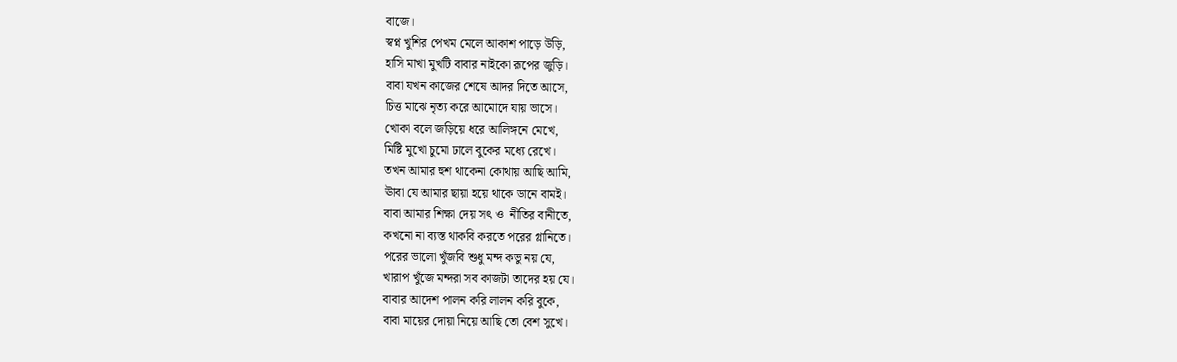বাজে।
স্বপ্ন খুশির পেখম মেলে আকাশ পাড়ে উড়ি,
হাসি মাখা মুখটি বাবার নাইকো রূপের জুড়ি।
বাবা যখন কাজের শেষে আদর দিতে আসে,
চিত্ত মাঝে নৃত্য করে আমোদে যায় ভাসে।
খোকা বলে জড়িয়ে ধরে আলিঙ্গনে মেখে,
মিষ্টি মুখো চুমো ঢালে বুকের মধ্যে রেখে।
তখন আমার হুশ থাকেনা কোথায় আছি আমি,
ঊাবা যে আমার ছায়া হয়ে থাকে ডানে বামই।
বাবা আমার শিক্ষা দেয় সৎ ও  নীতির বানীতে,
কখনো না ব্যস্ত থাকবি করতে পরের গ্লানিতে।
পরের ভালো খুঁজবি শুধু মন্দ কভু নয় যে,
খারাপ খুঁজে মন্দরা সব কাজটা তাদের হয় যে।
বাবার আদেশ পালন করি লালন করি বুকে,
বাবা মায়ের দোয়া নিয়ে আছি তো বেশ সুখে।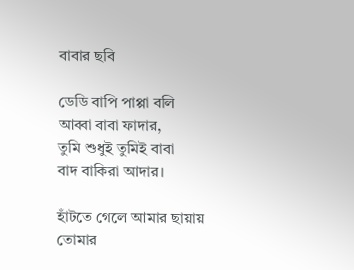বাবার ছবি

ডেডি বাপি পাপ্পা বলি
আব্বা বাবা ফাদার,
তুমি শুধুই তুমিই বাবা
বাদ বাকিরা আদার।

হাঁটতে গেলে আমার ছায়ায়
তোমার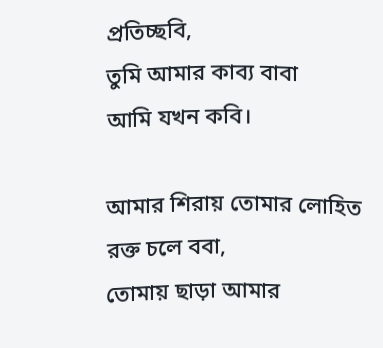প্রতিচ্ছবি,
তুমি আমার কাব্য বাবা
আমি যখন কবি।

আমার শিরায় তোমার লোহিত
রক্ত চলে ববা,
তোমায় ছাড়া আমার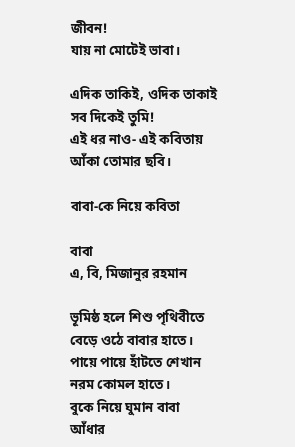জীবন!
যায় না মোটেই ভাবা।

এদিক তাকিই, ওদিক তাকাই
সব দিকেই তুমি!
এই ধর নাও- এই কবিতায়
আঁকা তোমার ছবি।

বাবা-কে নিয়ে কবিতা

বাবা
এ, বি, মিজানুর রহমান

ভূমিষ্ঠ হলে শিশু পৃথিবীতে
বেড়ে ওঠে বাবার হাতে।
পায়ে পায়ে হাঁটতে শেখান
নরম কোমল হাতে।
বুকে নিয়ে ঘুমান বাবা
আঁধার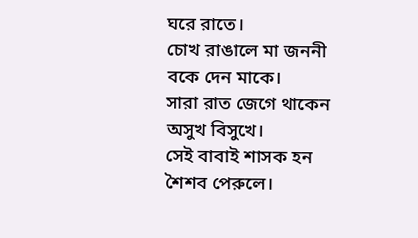ঘরে রাতে।
চোখ রাঙালে মা জননী
বকে দেন মাকে।
সারা রাত জেগে থাকেন
অসুখ বিসুখে।
সেই বাবাই শাসক হন
শৈশব পেরুলে।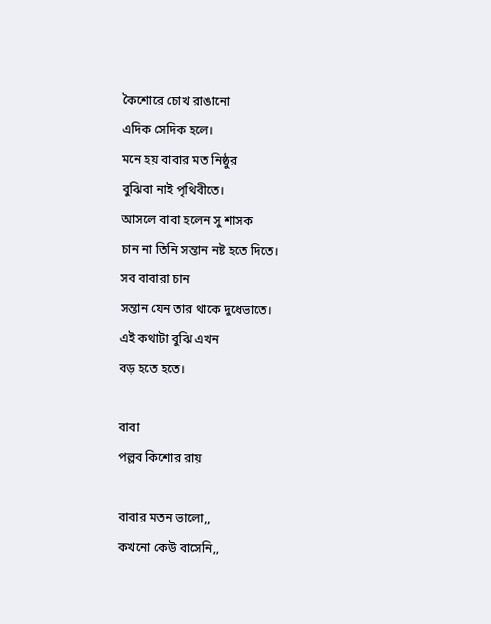কৈশোরে চোখ রাঙানো
এদিক সেদিক হলে।
মনে হয় বাবার মত নিষ্ঠুর
বুঝিবা নাই পৃথিবীতে।
আসলে বাবা হলেন সু শাসক
চান না তিনি সন্তান নষ্ট হতে দিতে।
সব বাবারা চান
সন্তান যেন তার থাকে দুধেভাতে।
এই কথাটা বুঝি এখন
বড় হতে হতে।

বাবা
পল্লব কিশোর রায়

বাবার মতন ভালো,,
কখনো কেউ বাসেনি,,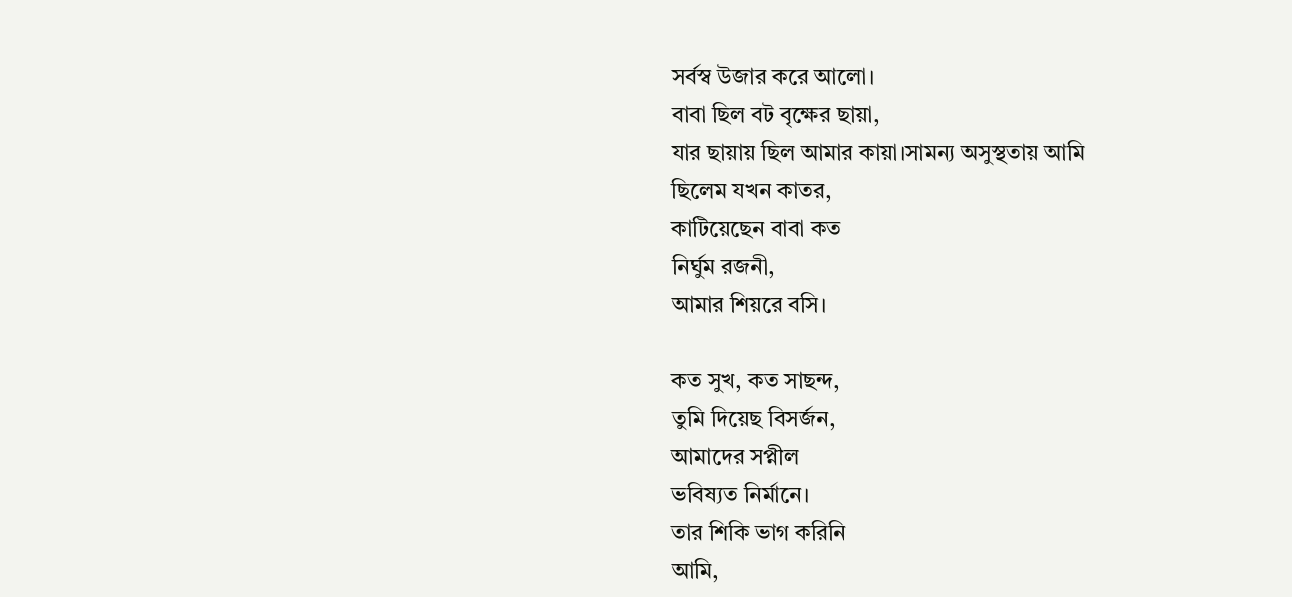সর্বস্ব উজার করে আলো।
বাবা ছিল বট বৃক্ষের ছায়া,
যার ছায়ায় ছিল আমার কায়া।সামন্য অসুস্থতায় আমি
ছিলেম যখন কাতর,
কাটিয়েছেন বাবা কত
নির্ঘুম রজনী,
আমার শিয়রে বসি।

কত সুখ, কত সাছন্দ,
তুমি দিয়েছ বিসর্জন,
আমাদের সপ্নীল
ভবিষ্যত নির্মানে।
তার শিকি ভাগ করিনি
আমি,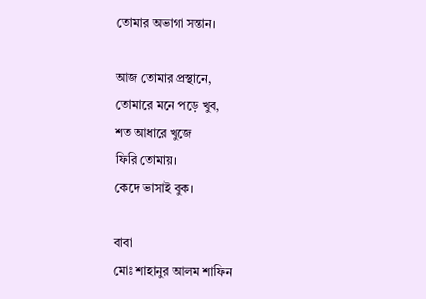তোমার অভাগা সন্তান।

আজ তোমার প্রস্থানে,
তোমারে মনে পড়ে খুব,
শত আধারে খুজে
ফিরি তোমায়।
কেদে ভাসাই বুক।

বাবা
মোঃ শাহানুর আলম শাফিন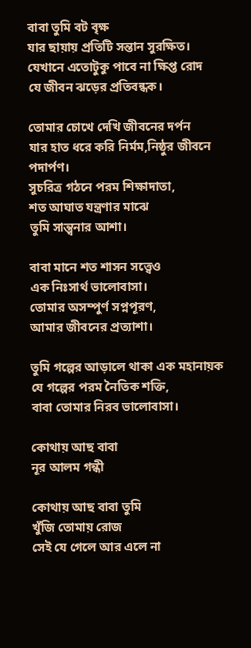বাবা তুমি বট বৃক্ষ
যার ছায়ায় প্রতিটি সন্তান সুরক্ষিত।
যেখানে এতোটুকু পাবে না ক্ষিপ্ত রোদ
যে জীবন ঝড়ের প্রতিবন্ধক।

তোমার চোখে দেখি জীবনের দর্পন
যার হাত ধরে করি নির্মম,নিষ্ঠুর জীবনে পদার্পণ।
সুচরিত্র গঠনে পরম শিক্ষাদাতা,
শত আঘাত যন্ত্রণার মাঝে
তুমি সান্ত্বনার আশা।

বাবা মানে শত শাসন সত্ত্বেও
এক নিঃসার্থ ভালোবাসা।
তোমার অসম্পুর্ণ সপ্নপূরণ,
আমার জীবনের প্রত্যাশা।

তুমি গল্পের আড়ালে থাকা এক মহানায়ক
যে গল্পের পরম নৈতিক শক্তি,
বাবা তোমার নিরব ভালোবাসা।

কোথায় আছ বাবা
নূর আলম গন্ধী

কোথায় আছ বাবা তুমি
খুঁজি তোমায় রোজ
সেই যে গেলে আর এলে না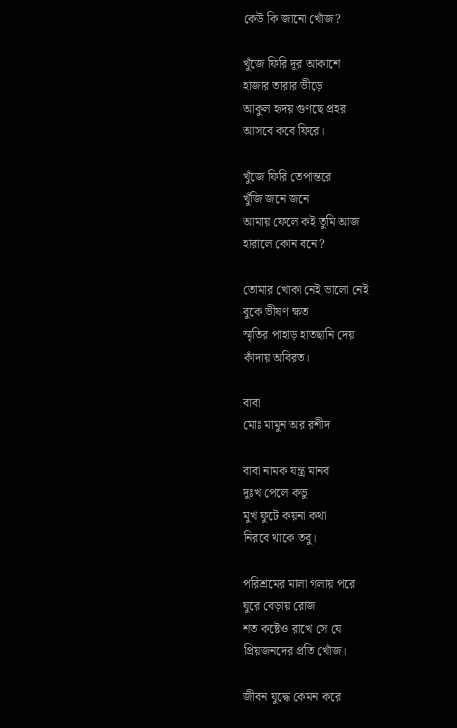কেউ কি জানো খোঁজ?

খুঁজে ফিরি দূর আকাশে
হাজার তারার ভীড়ে
আকুল হৃদয় গুণছে প্রহর
আসবে কবে ফিরে।

খুঁজে ফিরি তেপান্তরে
খুঁজি জনে জনে
আমায় ফেলে কই তুমি আজ
হারালে কোন বনে?

তোমার খোকা নেই ভালো নেই
বুকে ভীষণ ক্ষত
স্মৃতির পাহাড় হাতছানি দেয়
কাঁদায় অবিরত।

বাবা
মোঃ মামুন অর রশীদ

বাবা নামক যন্ত্র মানব
দুঃখ পেলে কভু
মুখ ফুটে কয়না কথা
নিরবে থাকে তবু।

পরিশ্রমের মালা গলায় পরে
ঘুরে বেড়ায় রোজ
শত কষ্টেও রাখে সে যে
প্রিয়জনদের প্রতি খোঁজ।

জীবন যুদ্ধে কেমন করে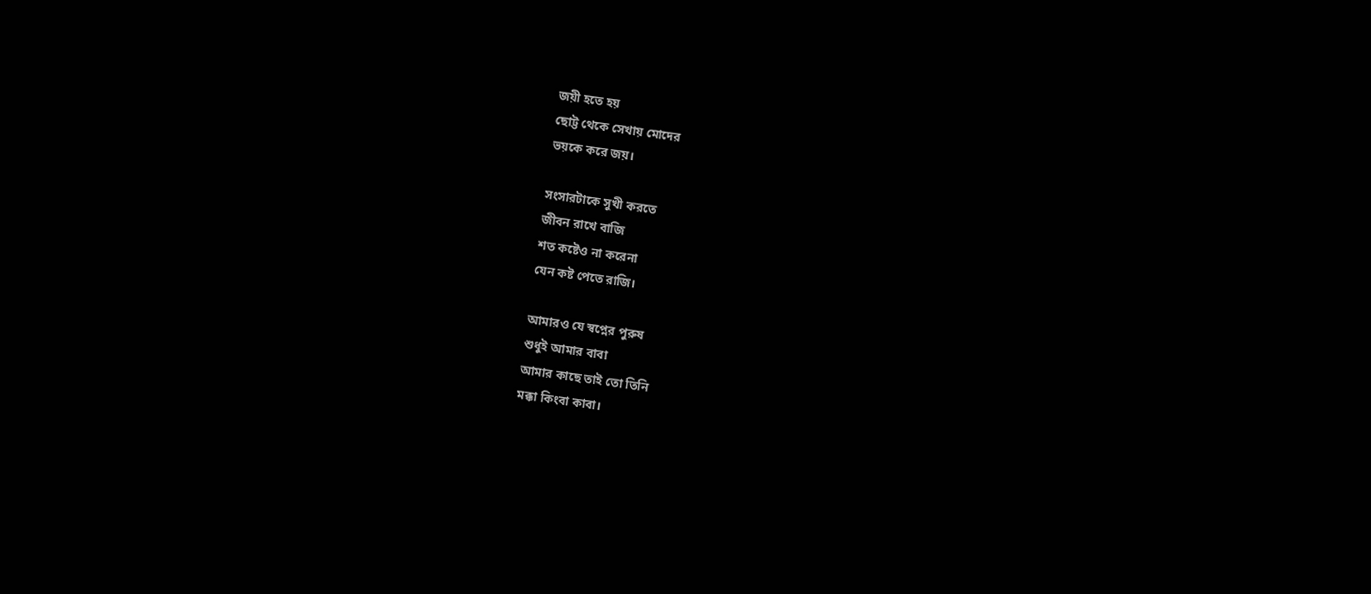জয়ী হতে হয়
ছোট্ট থেকে সেখায় মোদের
ভয়কে করে জয়।

সংসারটাকে সুখী করতে
জীবন রাখে বাজি
শত কষ্টেও না করেনা
যেন কষ্ট পেতে রাজি।

আমারও যে স্বপ্নের পুরুষ
শুধুই আমার বাবা
আমার কাছে তাই তো তিনি
মক্কা কিংবা কাবা।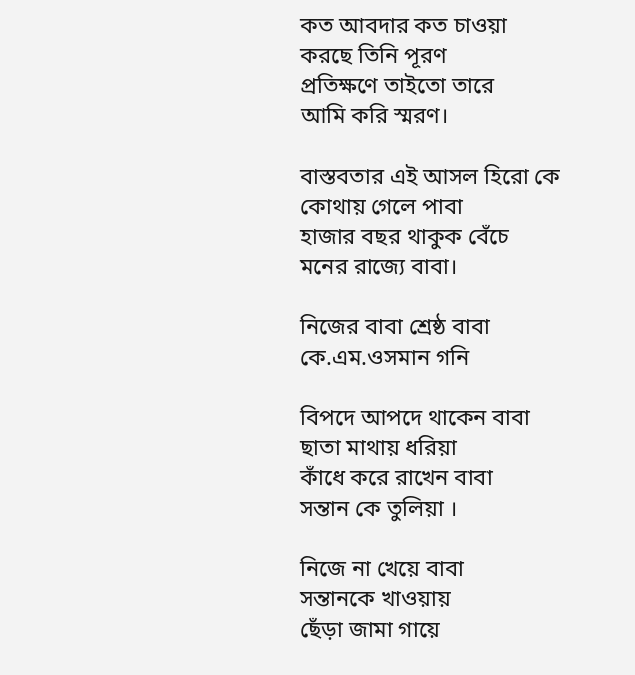কত আবদার কত চাওয়া
করছে তিনি পূরণ
প্রতিক্ষণে তাইতো তারে
আমি করি স্মরণ।

বাস্তবতার এই আসল হিরো কে
কোথায় গেলে পাবা
হাজার বছর থাকুক বেঁচে
মনের রাজ্যে বাবা।

নিজের বাবা শ্রেষ্ঠ বাবা
কে.এম.ওসমান গনি

বিপদে আপদে থাকেন বাবা
ছাতা মাথায় ধরিয়া
কাঁধে করে রাখেন বাবা
সন্তান কে তুলিয়া ।

নিজে না খেয়ে বাবা
সন্তানকে খাওয়ায়
ছেঁড়া জামা গায়ে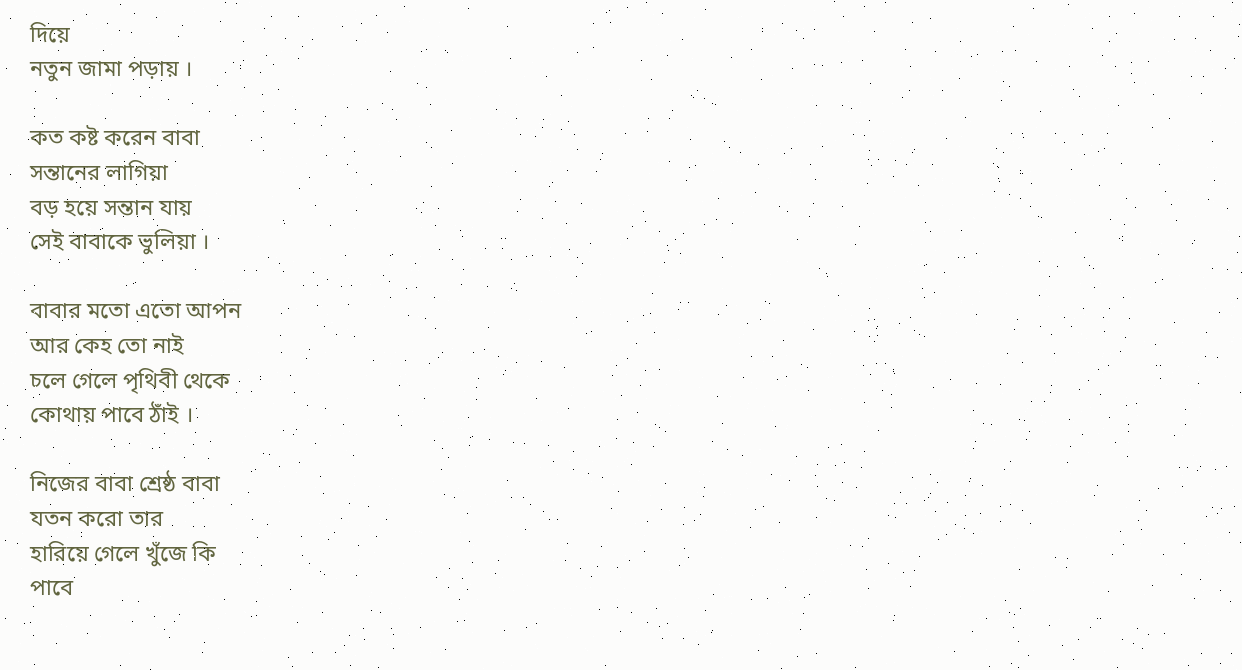দিয়ে
নতুন জামা পড়ায় ।

কত কষ্ট করেন বাবা
সন্তানের লাগিয়া
বড় হয়ে সন্তান যায়
সেই বাবাকে ভুলিয়া ।

বাবার মতো এতো আপন
আর কেহ তো নাই
চলে গেলে পৃথিবী থেকে
কোথায় পাবে ঠাঁই ।

নিজের বাবা শ্রেষ্ঠ বাবা
যতন করো তার
হারিয়ে গেলে খুঁজে কি
পাবে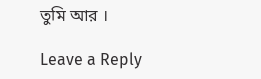তুমি আর ।

Leave a Reply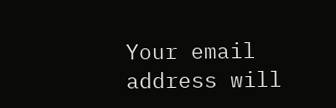Your email address will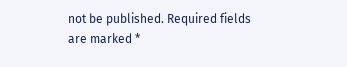not be published. Required fields are marked *